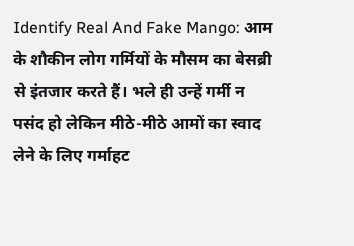Identify Real And Fake Mango: आम के शौकीन लोग गर्मियों के मौसम का बेसब्री से इंतजार करते हैं। भले ही उन्हें गर्मी न पसंद हो लेकिन मीठे-मीठे आमों का स्वाद लेने के लिए गर्माहट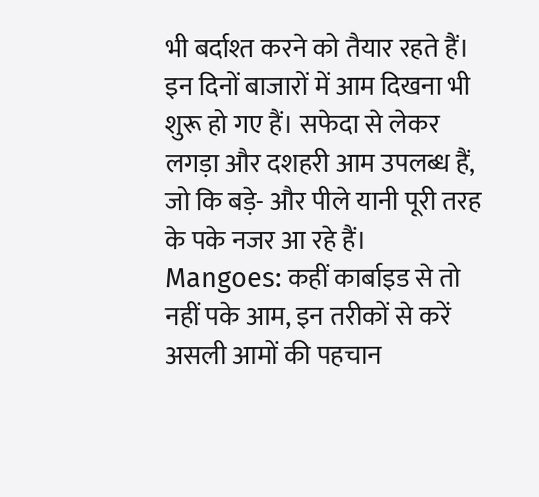भी बर्दाश्त करने को तैयार रहते हैं। इन दिनों बाजारों में आम दिखना भी शुरू हो गए हैं। सफेदा से लेकर लगड़ा और दशहरी आम उपलब्ध हैं, जो कि बड़े- और पीले यानी पूरी तरह के पके नजर आ रहे हैं।
Mangoes: कहीं कार्बाइड से तो नहीं पके आम, इन तरीकों से करें असली आमों की पहचान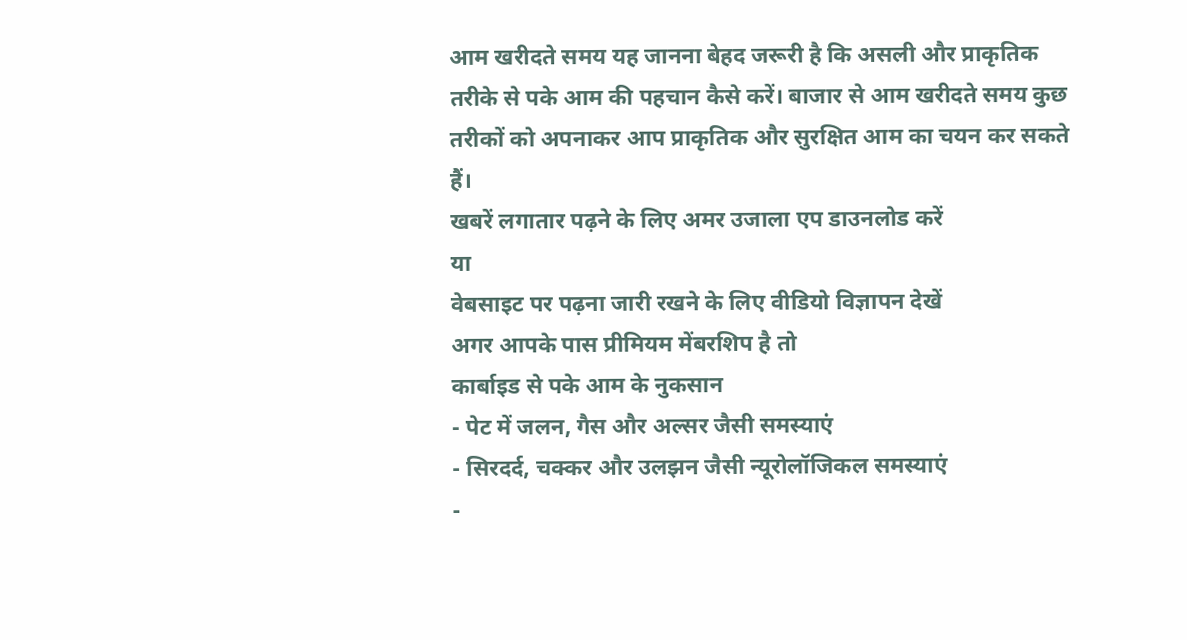आम खरीदते समय यह जानना बेहद जरूरी है कि असली और प्राकृतिक तरीके से पके आम की पहचान कैसे करें। बाजार से आम खरीदते समय कुछ तरीकों को अपनाकर आप प्राकृतिक और सुरक्षित आम का चयन कर सकते हैं।
खबरें लगातार पढ़ने के लिए अमर उजाला एप डाउनलोड करें
या
वेबसाइट पर पढ़ना जारी रखने के लिए वीडियो विज्ञापन देखें
अगर आपके पास प्रीमियम मेंबरशिप है तो
कार्बाइड से पके आम के नुकसान
- पेट में जलन, गैस और अल्सर जैसी समस्याएं
- सिरदर्द, चक्कर और उलझन जैसी न्यूरोलॉजिकल समस्याएं
-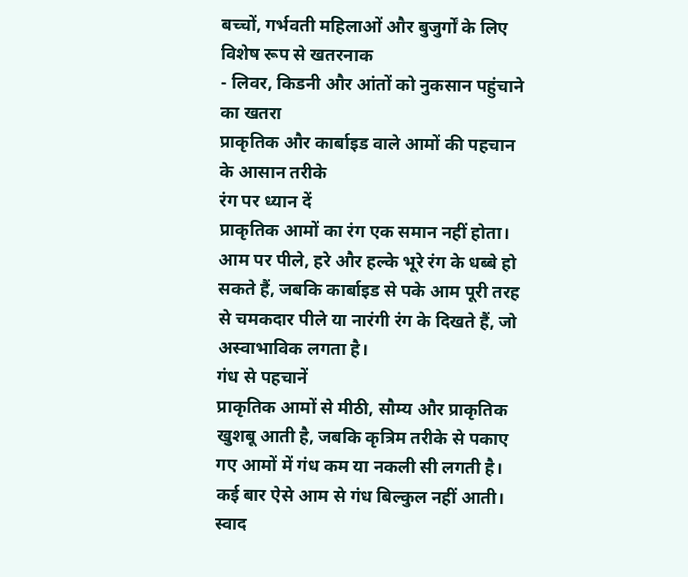बच्चों, गर्भवती महिलाओं और बुजुर्गों के लिए विशेष रूप से खतरनाक
- लिवर, किडनी और आंतों को नुकसान पहुंचाने का खतरा
प्राकृतिक और कार्बाइड वाले आमों की पहचान के आसान तरीके
रंग पर ध्यान दें
प्राकृतिक आमों का रंग एक समान नहीं होता। आम पर पीले, हरे और हल्के भूरे रंग के धब्बे हो सकते हैं, जबकि कार्बाइड से पके आम पूरी तरह से चमकदार पीले या नारंगी रंग के दिखते हैं, जो अस्वाभाविक लगता है।
गंध से पहचानें
प्राकृतिक आमों से मीठी, सौम्य और प्राकृतिक खुशबू आती है, जबकि कृत्रिम तरीके से पकाए गए आमों में गंध कम या नकली सी लगती है। कई बार ऐसे आम से गंध बिल्कुल नहीं आती।
स्वाद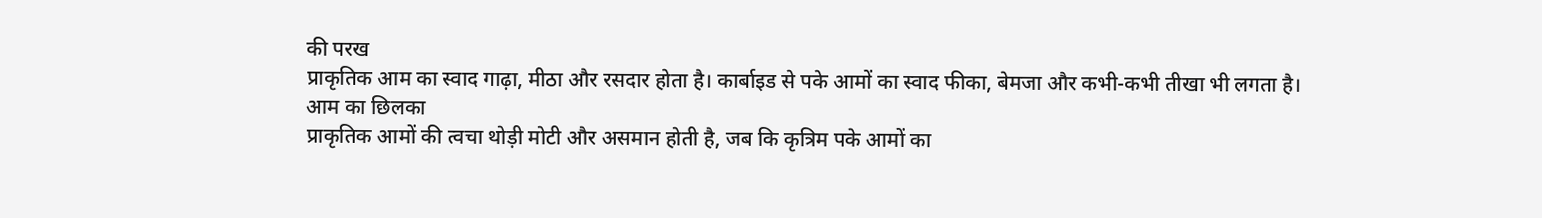की परख
प्राकृतिक आम का स्वाद गाढ़ा, मीठा और रसदार होता है। कार्बाइड से पके आमों का स्वाद फीका, बेमजा और कभी-कभी तीखा भी लगता है।
आम का छिलका
प्राकृतिक आमों की त्वचा थोड़ी मोटी और असमान होती है, जब कि कृत्रिम पके आमों का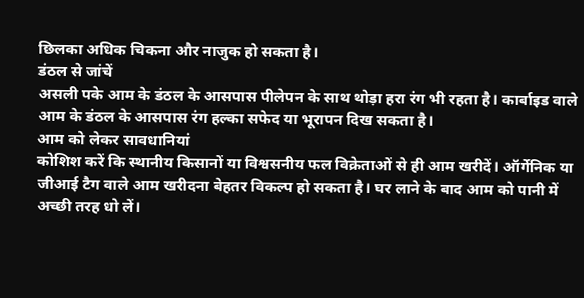छिलका अधिक चिकना और नाजुक हो सकता है।
डंठल से जांचें
असली पके आम के डंठल के आसपास पीलेपन के साथ थोड़ा हरा रंग भी रहता है। कार्बाइड वाले आम के डंठल के आसपास रंग हल्का सफेद या भूरापन दिख सकता है।
आम को लेकर सावधानियां
कोशिश करें कि स्थानीय किसानों या विश्वसनीय फल विक्रेताओं से ही आम खरीदें। ऑर्गेनिक या जीआई टैग वाले आम खरीदना बेहतर विकल्प हो सकता है। घर लाने के बाद आम को पानी में अच्छी तरह धो लें।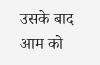उसके बाद आम को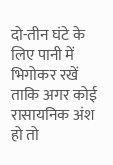दो-तीन घंटे के लिए पानी में भिगोकर रखें ताकि अगर कोई रासायनिक अंश हो तो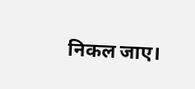निकल जाए।